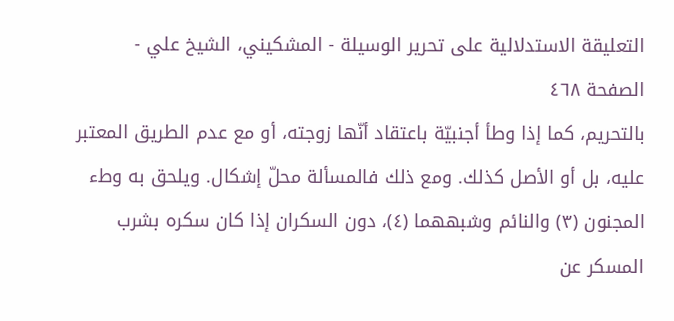التعليقة الاستدلالية على تحرير الوسيلة - المشكيني، الشيخ علي - الصفحة ٤٦٨
بالتحريم، كما إذا وطأ أجنبيّة باعتقاد أنّها زوجته، أو مع عدم الطريق المعتبر عليه، بل أو الأصل كذلك. ومع ذلك فالمسألة محلّ إشكال. ويلحق به وطء المجنون (٣) والنائم وشبههما (٤)، دون السكران إذا كان سكره بشرب المسكر عن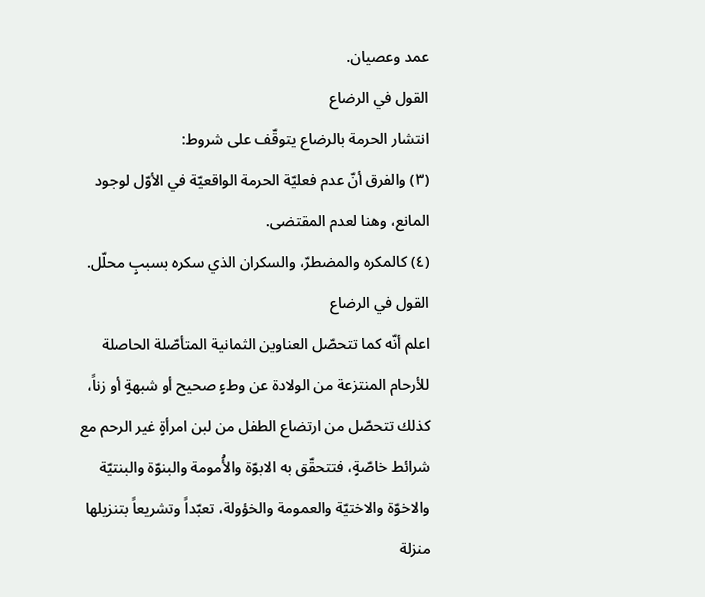عمد وعصيان.
القول في الرضاع
انتشار الحرمة بالرضاع يتوقّف على شروط:
(٣) والفرق أنّ عدم فعليّة الحرمة الواقعيّة في الأوّل لوجود المانع، وهنا لعدم المقتضى.
(٤) كالمكره والمضطرّ، والسكران الذي سكره بسببٍ محلّل.
القول في الرضاع
اعلم أنّه كما تتحصّل العناوين الثمانية المتأصّلة الحاصلة للأرحام المنتزعة من الولادة عن وطءٍ صحيح أو شبهةٍ أو زناً، كذلك تتحصّل من ارتضاع الطفل من لبن امرأةٍ غير الرحم مع شرائط خاصّةٍ، فتتحقّق به الابوّة والأُمومة والبنوّة والبنتيّة والاخوّة والاختيّة والعمومة والخؤولة، تعبّداً وتشريعاً بتنزيلها منزلة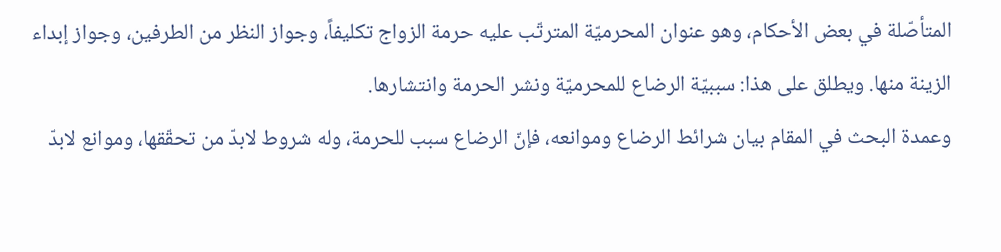المتأصّلة في بعض الأحكام، وهو عنوان المحرميّة المترتّب عليه حرمة الزواج تكليفاً، وجواز النظر من الطرفين، وجواز إبداء الزينة منها. ويطلق على هذا: سببيّة الرضاع للمحرميّة ونشر الحرمة وانتشارها.
وعمدة البحث في المقام بيان شرائط الرضاع وموانعه، فإنّ الرضاع سبب للحرمة، وله شروط لابدّ من تحقّقها، وموانع لابدّ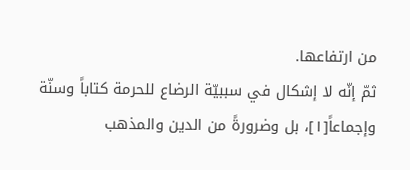من ارتفاعها.
ثمّ إنّه لا إشكال في سببيّة الرضاع للحرمة كتاباً وسنّة وإجماعاً[١]، بل وضرورةً من الدين والمذهب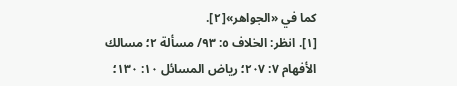كما في «الجواهر»[٢].
[١]. انظر: الخلاف ٥: ٩٣/ مسألة ٢؛ مسالك الأفهام ٧: ٢٠٧؛ رياض المسائل ١٠: ١٣٠؛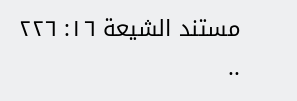مستند الشيعة ١٦: ٢٢٦ ..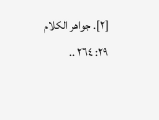[٢]. جواهر الكلام ٢٩: ٢٦٤ ..